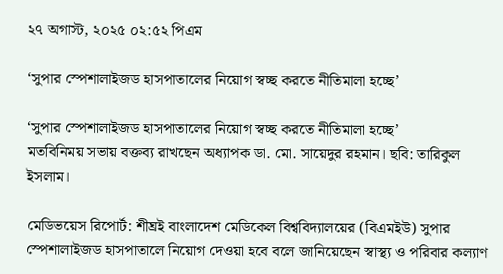২৭ অগাস্ট, ২০২৫ ০২:৫২ পিএম

‘সুপার স্পেশালাইজড হাসপাতালের নিয়োগ স্বচ্ছ করতে নীতিমালা হচ্ছে’

‘সুপার স্পেশালাইজড হাসপাতালের নিয়োগ স্বচ্ছ করতে নীতিমালা হচ্ছে’
মতবিনিময় সভায় বক্তব্য রাখছেন অধ্যাপক ডা. মো. সায়েদুর রহমান। ছবি: তারিকুল ইসলাম।

মেডিভয়েস রিপোর্ট: শীঘ্রই বাংলাদেশ মেডিকেল বিশ্ববিদ্যালয়ের (বিএমইউ) সুপার স্পেশালাইজড হাসপাতালে নিয়োগ দেওয়া হবে বলে জানিয়েছেন স্বাস্থ্য ও পরিবার কল্যাণ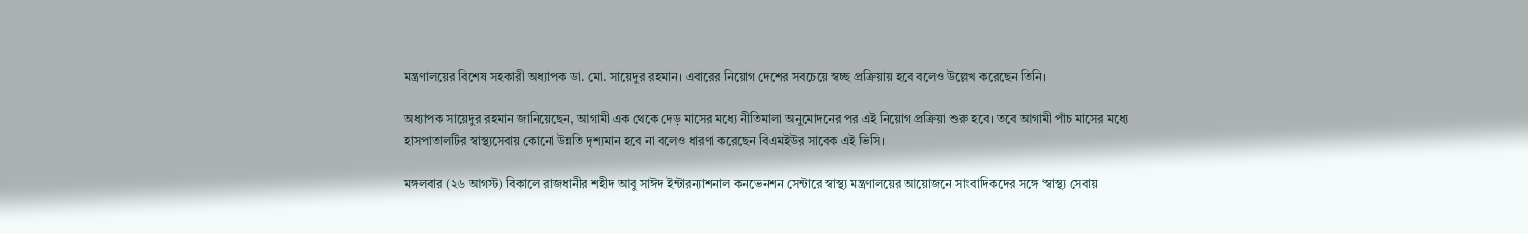মন্ত্রণালয়ের বিশেষ সহকারী অধ্যাপক ডা. মো. সায়েদুর রহমান। এবারের নিয়োগ দেশের সবচেয়ে স্বচ্ছ প্রক্রিয়ায় হবে বলেও উল্লেখ করেছেন তিনি।

অধ্যাপক সায়েদুর রহমান জানিয়েছেন, আগামী এক থেকে দেড় মাসের মধ্যে নীতিমালা অনুমোদনের পর এই নিয়োগ প্রক্রিয়া শুরু হবে। তবে আগামী পাঁচ মাসের মধ্যে হাসপাতালটির স্বাস্থ্যসেবায় কোনো উন্নতি দৃশ্যমান হবে না বলেও ধারণা করেছেন বিএমইউর সাবেক এই ভিসি।

মঙ্গলবার (২৬ আগস্ট) বিকালে রাজধানীর শহীদ আবু সাঈদ ইন্টারন্যাশনাল কনভেনশন সেন্টারে স্বাস্থ্য মন্ত্রণালয়ের আয়োজনে সাংবাদিকদের সঙ্গে ‘স্বাস্থ্য সেবায়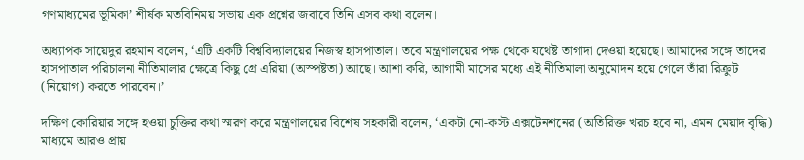গণমাধ্যমের ভূমিকা’ শীর্ষক মতবিনিময় সভায় এক প্রশ্নের জবাবে তিনি এসব কথা বলেন।

অধ্যাপক সায়েদুর রহমান বলেন, ‘এটি একটি বিশ্ববিদ্যালয়ের নিজস্ব হাসপাতাল। তবে মন্ত্রণালয়ের পক্ষ থেকে যথেষ্ট তাগাদা দেওয়া হয়েছে। আমাদের সঙ্গে তাদের হাসপাতাল পরিচালনা নীতিমালার ক্ষেত্রে কিছু গ্রে এরিয়া (অস্পষ্টতা) আছে। আশা করি, আগামী মাসের মধ্যে এই নীতিমালা অনুমোদন হয়ে গেলে তাঁরা রিক্রুট (নিয়োগ) করতে পারবেন।’

দক্ষিণ কোরিয়ার সঙ্গে হওয়া চুক্তির কথা স্মরণ করে মন্ত্রণালয়ের বিশেষ সহকারী বলেন, ‘একটা নো-কস্ট এক্সটেনশনের (অতিরিক্ত খরচ হবে না, এমন মেয়াদ বৃদ্ধি) মাধ্যমে আরও প্রায়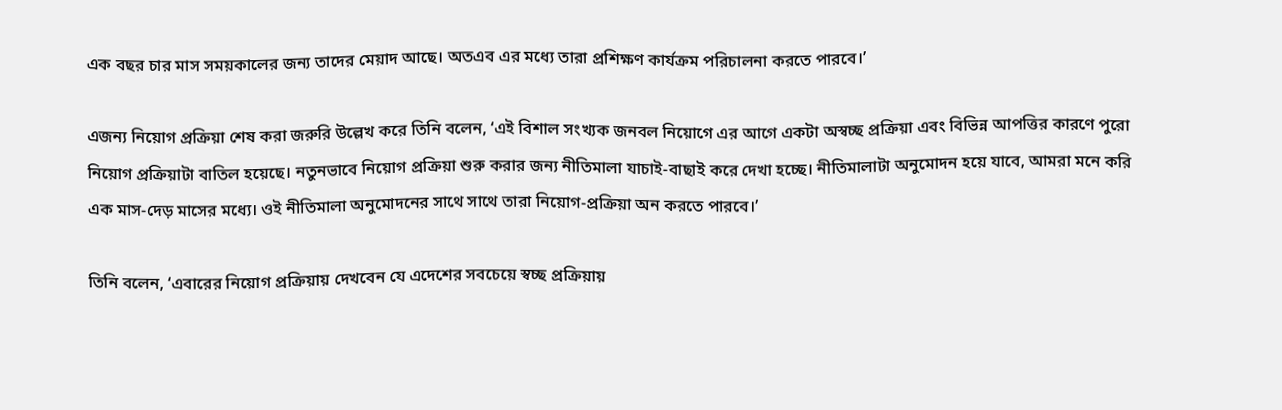এক বছর চার মাস সময়কালের জন্য তাদের মেয়াদ আছে। অতএব এর মধ্যে তারা প্রশিক্ষণ কার্যক্রম পরিচালনা করতে পারবে।’

এজন্য নিয়োগ প্রক্রিয়া শেষ করা জরুরি উল্লেখ করে তিনি বলেন, ‘এই বিশাল সংখ্যক জনবল নিয়োগে এর আগে একটা অস্বচ্ছ প্রক্রিয়া এবং বিভিন্ন আপত্তির কারণে পুরো নিয়োগ প্রক্রিয়াটা বাতিল হয়েছে। নতুনভাবে নিয়োগ প্রক্রিয়া শুরু করার জন্য নীতিমালা যাচাই-বাছাই করে দেখা হচ্ছে। নীতিমালাটা অনুমোদন হয়ে যাবে, আমরা মনে করি এক মাস-দেড় মাসের মধ্যে। ওই নীতিমালা অনুমোদনের সাথে সাথে তারা নিয়োগ-প্রক্রিয়া অন করতে পারবে।’

তিনি বলেন, ‘এবারের নিয়োগ প্রক্রিয়ায় দেখবেন যে এদেশের সবচেয়ে স্বচ্ছ প্রক্রিয়ায়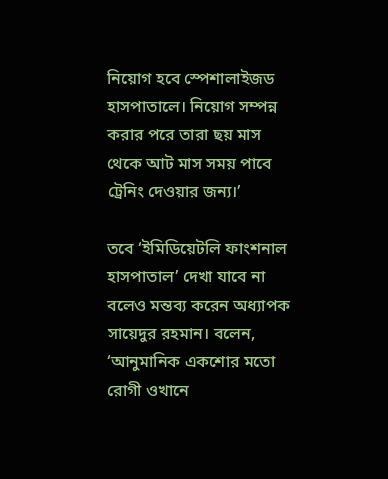নিয়োগ হবে স্পেশালাইজড হাসপাতালে। নিয়োগ সম্পন্ন করার পরে তারা ছয় মাস থেকে আট মাস সময় পাবে ট্রেনিং দেওয়ার জন্য।’

তবে ‘ইমিডিয়েটলি ফাংশনাল হাসপাতাল’ দেখা যাবে না বলেও মন্তব্য করেন অধ্যাপক সায়েদুর রহমান। বলেন, ‘আনুমানিক একশোর মতো রোগী ওখানে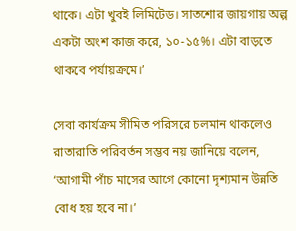থাকে। এটা খুবই লিমিটেড। সাতশোর জায়গায় অল্প একটা অংশ কাজ করে, ১০-১৫%। এটা বাড়তে থাকবে পর্যায়ক্রমে।’

সেবা কার্যক্রম সীমিত পরিসরে চলমান থাকলেও রাতারাতি পরিবর্তন সম্ভব নয় জানিয়ে বলেন, ‘আগামী পাঁচ মাসের আগে কোনো দৃশ্যমান উন্নতি বোধ হয় হবে না।’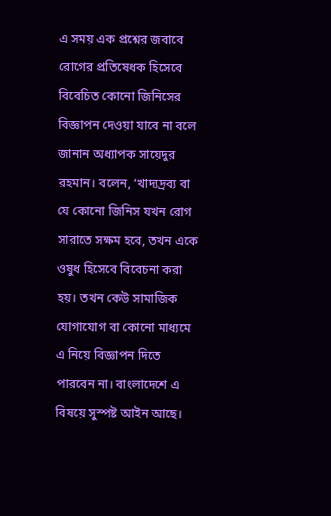এ সময় এক প্রশ্নের জবাবে রোগের প্রতিষেধক হিসেবে বিবেচিত কোনো জিনিসের বিজ্ঞাপন দেওয়া যাবে না বলে জানান অধ্যাপক সায়েদুর রহমান। বলেন, ‘খাদ্যদ্রব্য বা যে কোনো জিনিস যখন রোগ সারাতে সক্ষম হবে, তখন একে ওষুধ হিসেবে বিবেচনা করা হয়। তখন কেউ সামাজিক যোগাযোগ বা কোনো মাধ্যমে এ নিয়ে বিজ্ঞাপন দিতে পারবেন না। বাংলাদেশে এ বিষয়ে সুস্পষ্ট আইন আছে।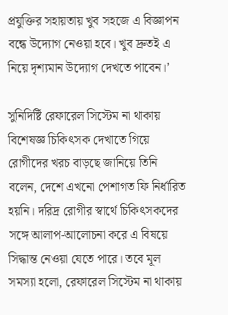প্রযুক্তির সহায়তায় খুব সহজে এ বিজ্ঞাপন বন্ধে উদ্যোগ নেওয়া হবে। খুব দ্রুতই এ নিয়ে দৃশ্যমান উদ্যোগ দেখতে পাবেন।’

সুনিদির্ষ্টি রেফারেল সিস্টেম না থাকায় বিশেষজ্ঞ চিকিৎসক দেখাতে গিয়ে রোগীদের খরচ বাড়ছে জানিয়ে তিনি বলেন, দেশে এখনো পেশাগত ফি নির্ধারিত হয়নি। দরিদ্র রোগীর স্বার্থে চিকিৎসকদের সঙ্গে আলাপ-আলোচনা করে এ বিষয়ে সিদ্ধান্ত নেওয়া যেতে পারে। তবে মূল সমস্যা হলো, রেফারেল সিস্টেম না থাকায়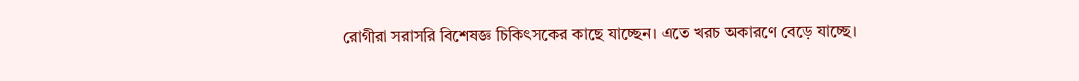রোগীরা সরাসরি বিশেষজ্ঞ চিকিৎসকের কাছে যাচ্ছেন। এতে খরচ অকারণে বেড়ে যাচ্ছে।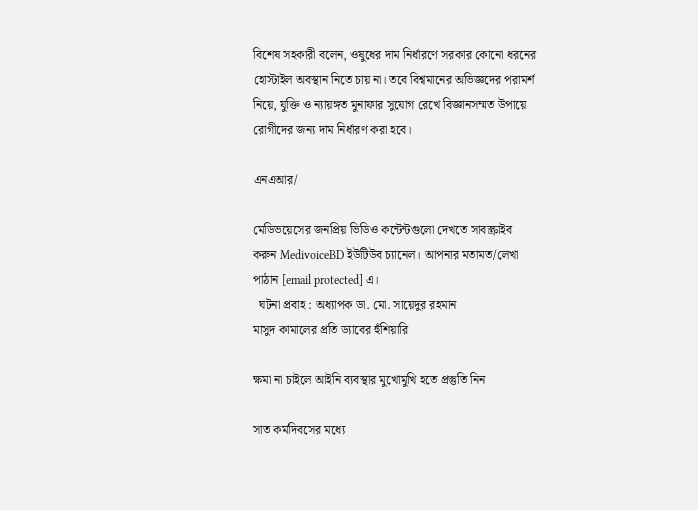বিশেষ সহকারী বলেন, ওষুধের দাম নির্ধারণে সরকার কোনো ধরনের হোস্টাইল অবস্থান নিতে চায় না। তবে বিশ্বমানের অভিজ্ঞদের পরামর্শ নিয়ে, যুক্তি ও ন্যায়ঙ্গত মুনাফার সুযোগ রেখে বিজ্ঞানসম্মত উপায়ে রোগীদের জন্য দাম নির্ধারণ করা হবে।

এনএআর/

মেডিভয়েসের জনপ্রিয় ভিডিও কন্টেন্টগুলো দেখতে সাবস্ক্রাইব করুন MedivoiceBD ইউটিউব চ্যানেল। আপনার মতামত/লেখা পাঠান [email protected] এ।
  ঘটনা প্রবাহ : অধ্যাপক ডা. মো. সায়েদুর রহমান
মাসুদ কামালের প্রতি ড্যাবের হুঁশিয়ারি

ক্ষমা না চাইলে আইনি ব্যবস্থার মুখোমুখি হতে প্রস্তুতি নিন

সাত কর্মদিবসের মধ্যে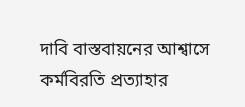দাবি বাস্তবায়নের আশ্বাসে কর্মবিরতি প্রত্যাহার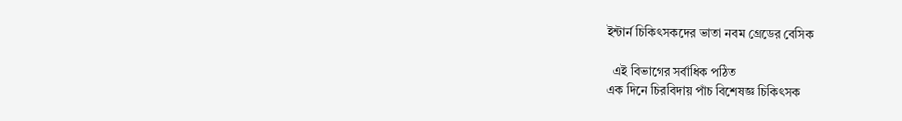ইন্টার্ন চিকিৎসকদের ভাতা নবম গ্রেডের বেসিক

  এই বিভাগের সর্বাধিক পঠিত
এক দিনে চিরবিদায় পাঁচ বিশেষজ্ঞ চিকিৎসক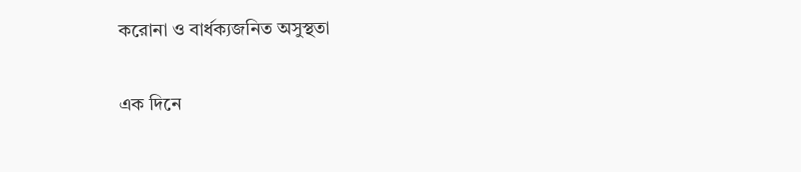করোনা ও বার্ধক্যজনিত অসুস্থতা

এক দিনে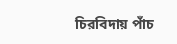চিরবিদায় পাঁচ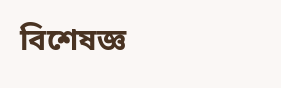বিশেষজ্ঞ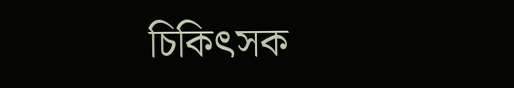চিকিৎসক